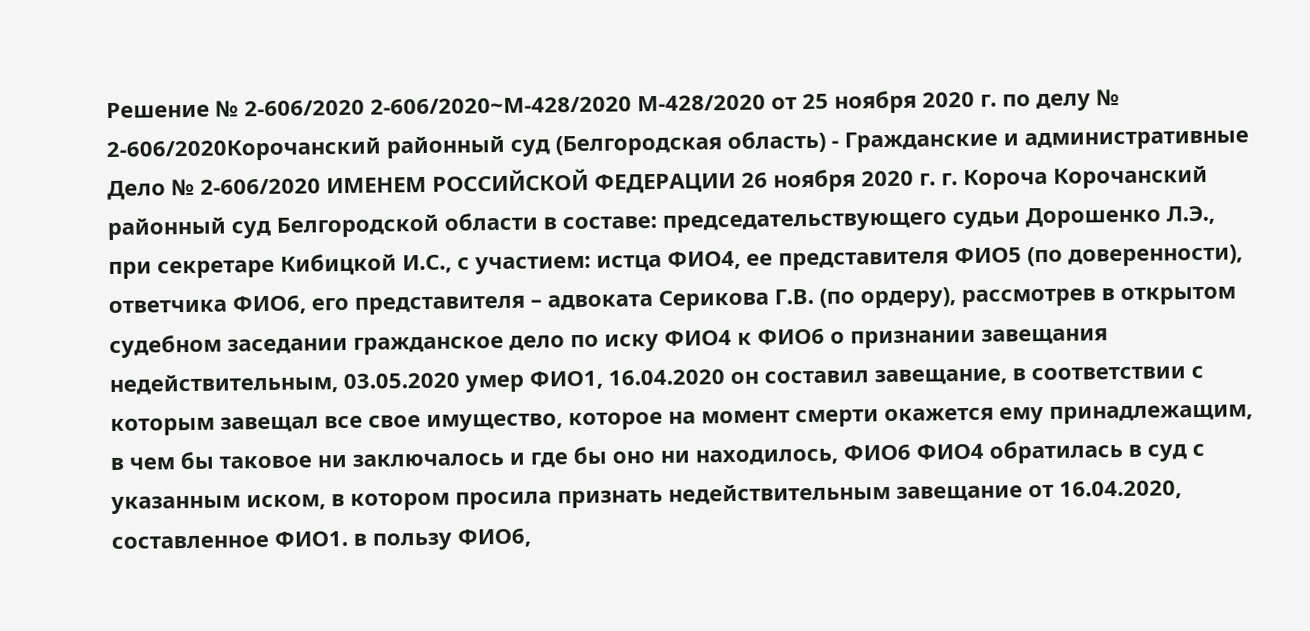Решение № 2-606/2020 2-606/2020~М-428/2020 М-428/2020 от 25 ноября 2020 г. по делу № 2-606/2020Корочанский районный суд (Белгородская область) - Гражданские и административные Дело № 2-606/2020 ИМЕНЕМ РОССИЙСКОЙ ФЕДЕРАЦИИ 26 ноября 2020 г. г. Короча Корочанский районный суд Белгородской области в составе: председательствующего судьи Дорошенко Л.Э., при секретаре Кибицкой И.С., с участием: истца ФИО4, ее представителя ФИО5 (по доверенности), ответчика ФИО6, его представителя – адвоката Серикова Г.В. (по ордеру), рассмотрев в открытом судебном заседании гражданское дело по иску ФИО4 к ФИО6 о признании завещания недействительным, 03.05.2020 умер ФИО1, 16.04.2020 он составил завещание, в соответствии с которым завещал все свое имущество, которое на момент смерти окажется ему принадлежащим, в чем бы таковое ни заключалось и где бы оно ни находилось, ФИО6 ФИО4 обратилась в суд с указанным иском, в котором просила признать недействительным завещание от 16.04.2020, составленное ФИО1. в пользу ФИО6,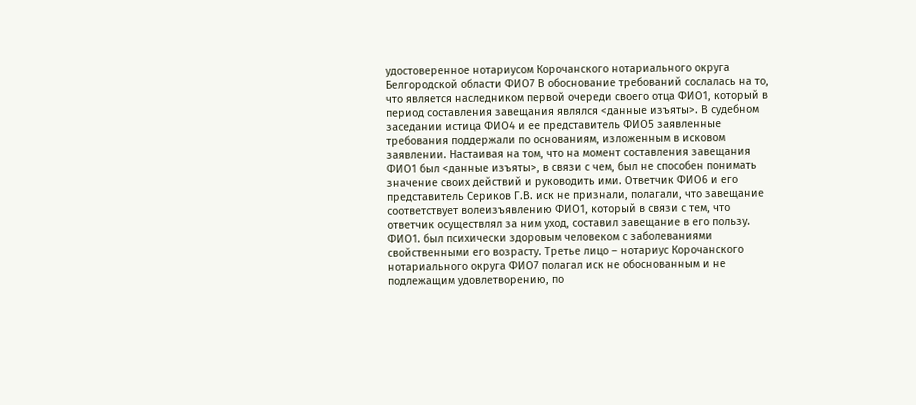удостоверенное нотариусом Корочанского нотариального округа Белгородской области ФИО7 В обоснование требований сослалась на то, что является наследником первой очереди своего отца ФИО1, который в период составления завещания являлся <данные изъяты>. В судебном заседании истица ФИО4 и ее представитель ФИО5 заявленные требования поддержали по основаниям, изложенным в исковом заявлении. Настаивая на том, что на момент составления завещания ФИО1 был <данные изъяты>, в связи с чем, был не способен понимать значение своих действий и руководить ими. Ответчик ФИО6 и его представитель Сериков Г.В. иск не признали, полагали, что завещание соответствует волеизъявлению ФИО1, который в связи с тем, что ответчик осуществлял за ним уход, составил завещание в его пользу. ФИО1. был психически здоровым человеком с заболеваниями свойственными его возрасту. Третье лицо – нотариус Корочанского нотариального округа ФИО7 полагал иск не обоснованным и не подлежащим удовлетворению, по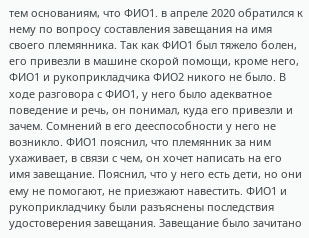тем основаниям, что ФИО1. в апреле 2020 обратился к нему по вопросу составления завещания на имя своего племянника. Так как ФИО1 был тяжело болен, его привезли в машине скорой помощи, кроме него, ФИО1 и рукоприкладчика ФИО2 никого не было. В ходе разговора с ФИО1, у него было адекватное поведение и речь, он понимал, куда его привезли и зачем. Сомнений в его дееспособности у него не возникло. ФИО1 пояснил, что племянник за ним ухаживает, в связи с чем, он хочет написать на его имя завещание. Пояснил, что у него есть дети, но они ему не помогают, не приезжают навестить. ФИО1 и рукоприкладчику были разъяснены последствия удостоверения завещания. Завещание было зачитано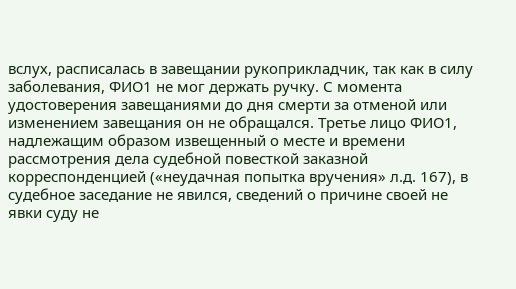вслух, расписалась в завещании рукоприкладчик, так как в силу заболевания, ФИО1 не мог держать ручку. С момента удостоверения завещаниями до дня смерти за отменой или изменением завещания он не обращался. Третье лицо ФИО1, надлежащим образом извещенный о месте и времени рассмотрения дела судебной повесткой заказной корреспонденцией («неудачная попытка вручения» л.д. 167), в судебное заседание не явился, сведений о причине своей не явки суду не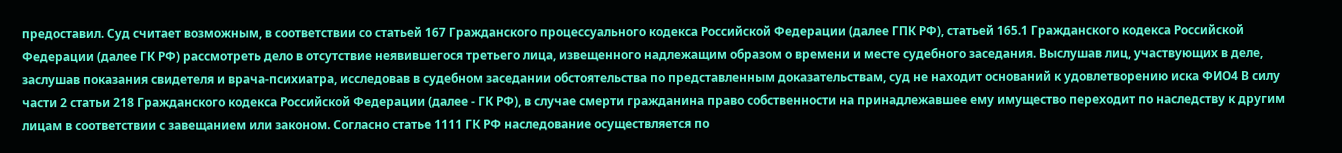предоставил. Суд считает возможным, в соответствии со статьей 167 Гражданского процессуального кодекса Российской Федерации (далее ГПК РФ), статьей 165.1 Гражданского кодекса Российской Федерации (далее ГК РФ) рассмотреть дело в отсутствие неявившегося третьего лица, извещенного надлежащим образом о времени и месте судебного заседания. Выслушав лиц, участвующих в деле, заслушав показания свидетеля и врача-психиатра, исследовав в судебном заседании обстоятельства по представленным доказательствам, суд не находит оснований к удовлетворению иска ФИО4 В силу части 2 статьи 218 Гражданского кодекса Российской Федерации (далее - ГК РФ), в случае смерти гражданина право собственности на принадлежавшее ему имущество переходит по наследству к другим лицам в соответствии с завещанием или законом. Согласно статье 1111 ГК РФ наследование осуществляется по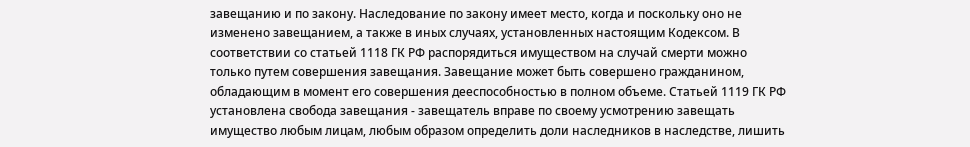завещанию и по закону. Наследование по закону имеет место, когда и поскольку оно не изменено завещанием, а также в иных случаях, установленных настоящим Кодексом. В соответствии со статьей 1118 ГК РФ распорядиться имуществом на случай смерти можно только путем совершения завещания. Завещание может быть совершено гражданином, обладающим в момент его совершения дееспособностью в полном объеме. Статьей 1119 ГК РФ установлена свобода завещания - завещатель вправе по своему усмотрению завещать имущество любым лицам, любым образом определить доли наследников в наследстве, лишить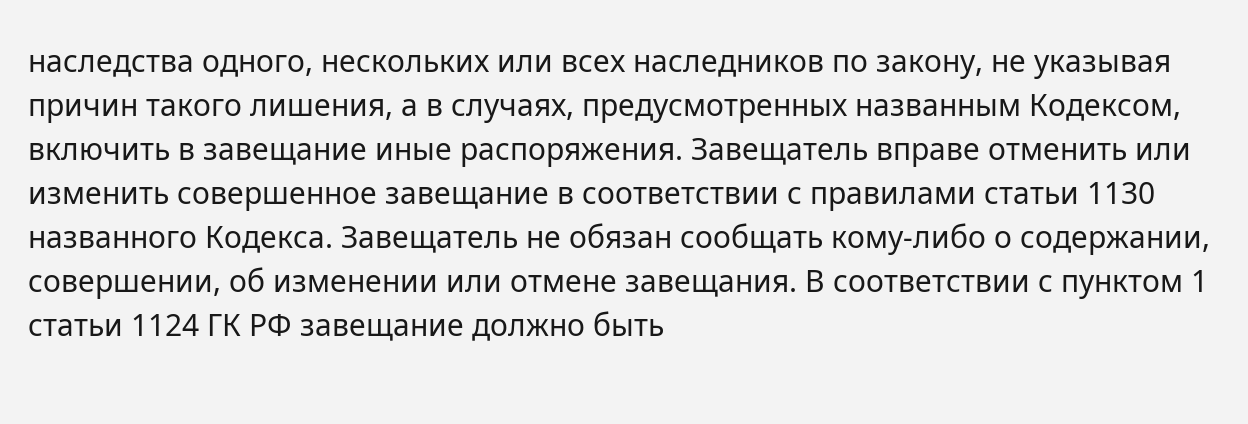наследства одного, нескольких или всех наследников по закону, не указывая причин такого лишения, а в случаях, предусмотренных названным Кодексом, включить в завещание иные распоряжения. Завещатель вправе отменить или изменить совершенное завещание в соответствии с правилами статьи 1130 названного Кодекса. Завещатель не обязан сообщать кому-либо о содержании, совершении, об изменении или отмене завещания. В соответствии с пунктом 1 статьи 1124 ГК РФ завещание должно быть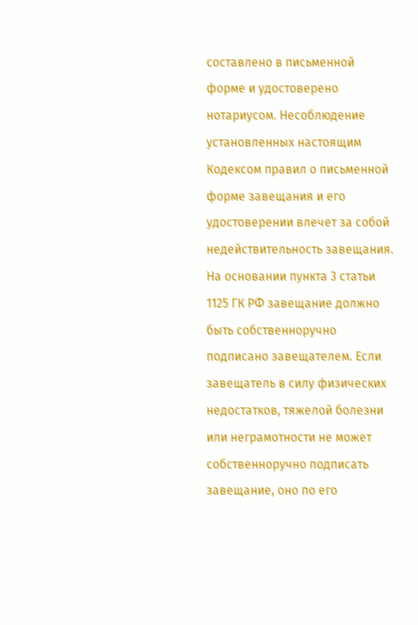составлено в письменной форме и удостоверено нотариусом. Несоблюдение установленных настоящим Кодексом правил о письменной форме завещания и его удостоверении влечет за собой недействительность завещания. На основании пункта 3 статьи 1125 ГК РФ завещание должно быть собственноручно подписано завещателем. Если завещатель в силу физических недостатков, тяжелой болезни или неграмотности не может собственноручно подписать завещание, оно по его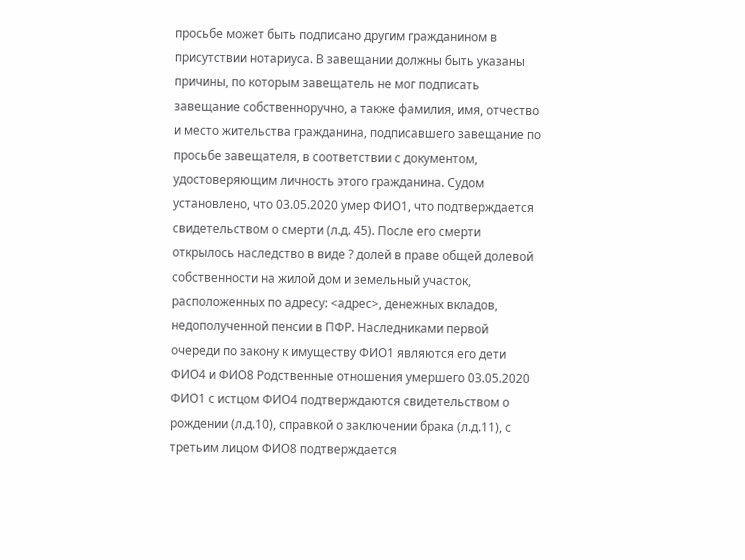просьбе может быть подписано другим гражданином в присутствии нотариуса. В завещании должны быть указаны причины, по которым завещатель не мог подписать завещание собственноручно, а также фамилия, имя, отчество и место жительства гражданина, подписавшего завещание по просьбе завещателя, в соответствии с документом, удостоверяющим личность этого гражданина. Судом установлено, что 03.05.2020 умер ФИО1, что подтверждается свидетельством о смерти (л.д. 45). После его смерти открылось наследство в виде ? долей в праве общей долевой собственности на жилой дом и земельный участок, расположенных по адресу: <адрес>, денежных вкладов, недополученной пенсии в ПФР. Наследниками первой очереди по закону к имуществу ФИО1 являются его дети ФИО4 и ФИО8 Родственные отношения умершего 03.05.2020 ФИО1 с истцом ФИО4 подтверждаются свидетельством о рождении (л.д.10), справкой о заключении брака (л.д.11), с третьим лицом ФИО8 подтверждается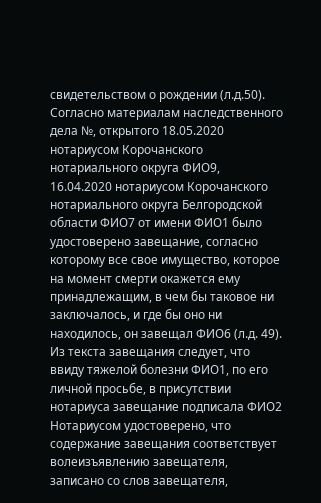свидетельством о рождении (л.д.50). Согласно материалам наследственного дела №, открытого 18.05.2020 нотариусом Корочанского нотариального округа ФИО9, 16.04.2020 нотариусом Корочанского нотариального округа Белгородской области ФИО7 от имени ФИО1 было удостоверено завещание, согласно которому все свое имущество, которое на момент смерти окажется ему принадлежащим, в чем бы таковое ни заключалось, и где бы оно ни находилось, он завещал ФИО6 (л.д. 49). Из текста завещания следует, что ввиду тяжелой болезни ФИО1, по его личной просьбе, в присутствии нотариуса завещание подписала ФИО2 Нотариусом удостоверено, что содержание завещания соответствует волеизъявлению завещателя, записано со слов завещателя,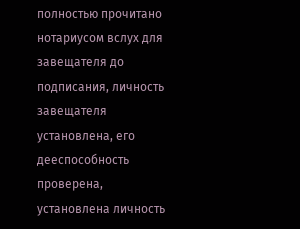полностью прочитано нотариусом вслух для завещателя до подписания, личность завещателя установлена, его дееспособность проверена, установлена личность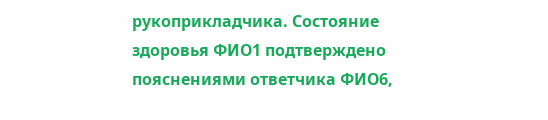рукоприкладчика. Состояние здоровья ФИО1 подтверждено пояснениями ответчика ФИО6,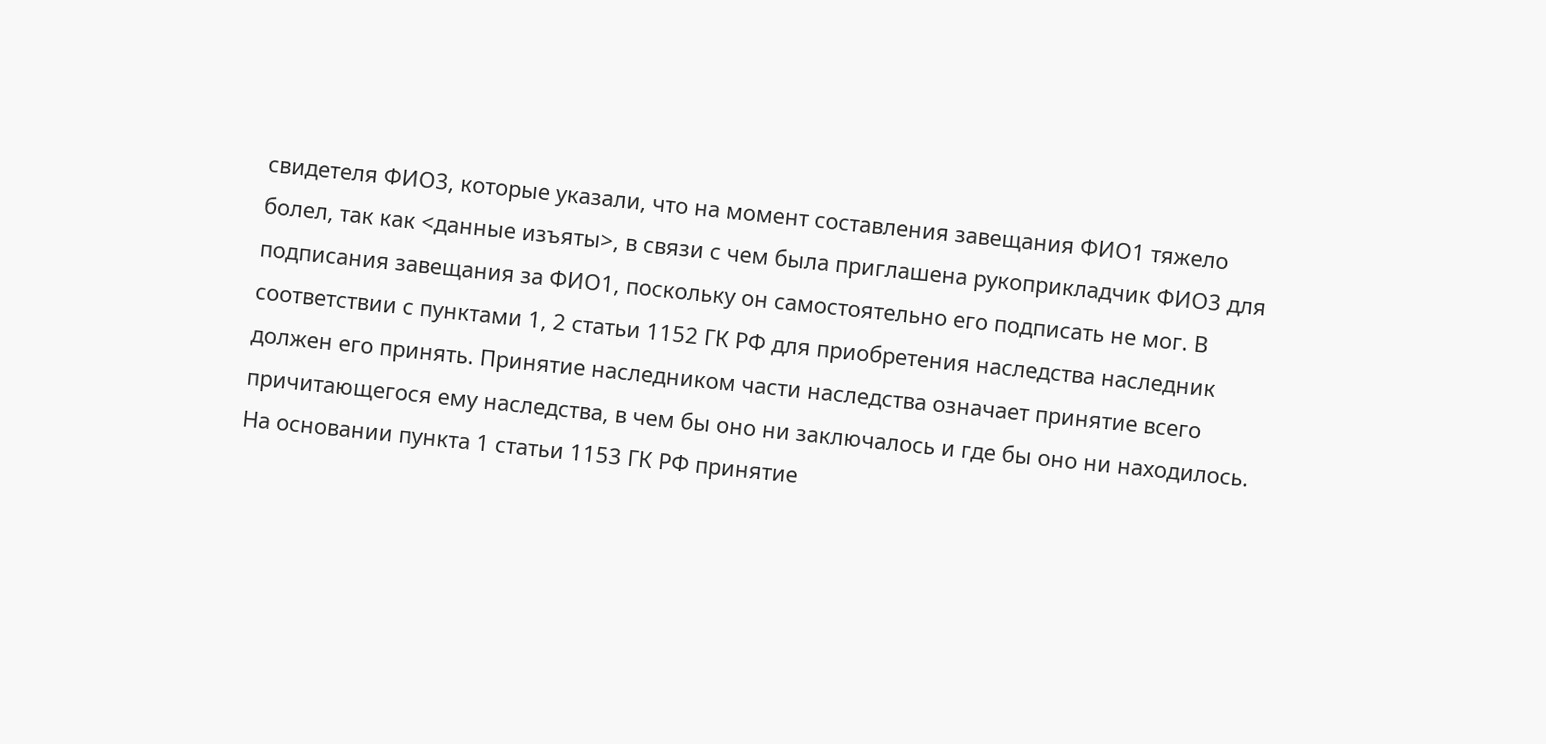свидетеля ФИО3, которые указали, что на момент составления завещания ФИО1 тяжело болел, так как <данные изъяты>, в связи с чем была приглашена рукоприкладчик ФИО3 для подписания завещания за ФИО1, поскольку он самостоятельно его подписать не мог. В соответствии с пунктами 1, 2 статьи 1152 ГК РФ для приобретения наследства наследник должен его принять. Принятие наследником части наследства означает принятие всего причитающегося ему наследства, в чем бы оно ни заключалось и где бы оно ни находилось. На основании пункта 1 статьи 1153 ГК РФ принятие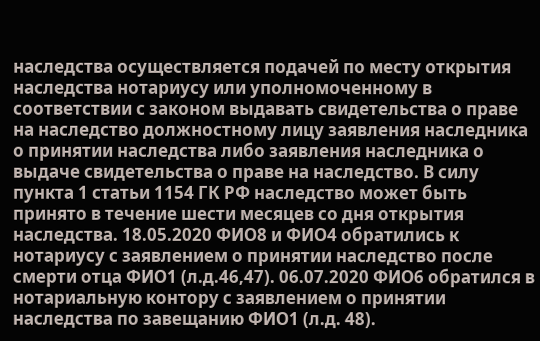наследства осуществляется подачей по месту открытия наследства нотариусу или уполномоченному в соответствии с законом выдавать свидетельства о праве на наследство должностному лицу заявления наследника о принятии наследства либо заявления наследника о выдаче свидетельства о праве на наследство. В силу пункта 1 статьи 1154 ГК РФ наследство может быть принято в течение шести месяцев со дня открытия наследства. 18.05.2020 ФИО8 и ФИО4 обратились к нотариусу с заявлением о принятии наследство после смерти отца ФИО1 (л.д.46,47). 06.07.2020 ФИО6 обратился в нотариальную контору с заявлением о принятии наследства по завещанию ФИО1 (л.д. 48).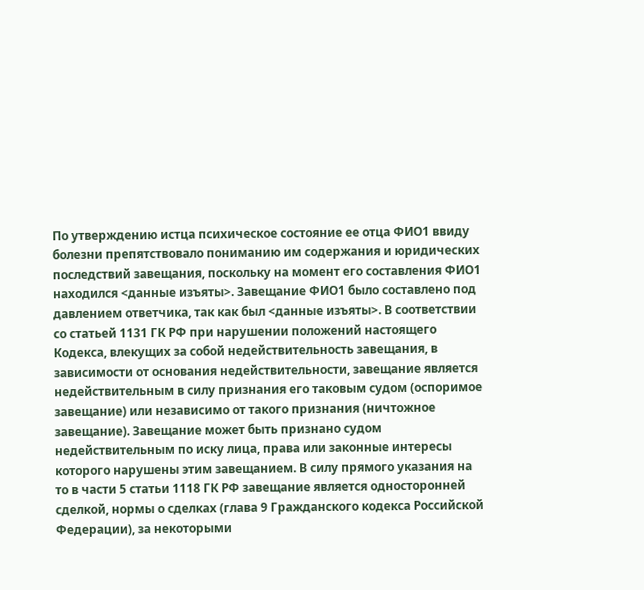По утверждению истца психическое состояние ее отца ФИО1 ввиду болезни препятствовало пониманию им содержания и юридических последствий завещания, поскольку на момент его составления ФИО1 находился <данные изъяты>. Завещание ФИО1 было составлено под давлением ответчика, так как был <данные изъяты>. В соответствии со статьей 1131 ГК РФ при нарушении положений настоящего Кодекса, влекущих за собой недействительность завещания, в зависимости от основания недействительности, завещание является недействительным в силу признания его таковым судом (оспоримое завещание) или независимо от такого признания (ничтожное завещание). Завещание может быть признано судом недействительным по иску лица, права или законные интересы которого нарушены этим завещанием. В силу прямого указания на то в части 5 статьи 1118 ГК РФ завещание является односторонней сделкой, нормы о сделках (глава 9 Гражданского кодекса Российской Федерации), за некоторыми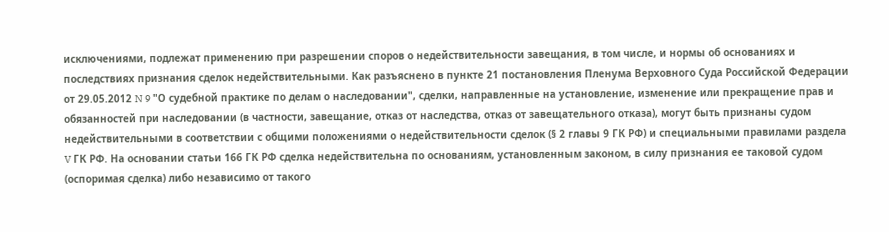исключениями, подлежат применению при разрешении споров о недействительности завещания, в том числе, и нормы об основаниях и последствиях признания сделок недействительными. Как разъяснено в пункте 21 постановления Пленума Верховного Суда Российской Федерации от 29.05.2012 N 9 "О судебной практике по делам о наследовании", сделки, направленные на установление, изменение или прекращение прав и обязанностей при наследовании (в частности, завещание, отказ от наследства, отказ от завещательного отказа), могут быть признаны судом недействительными в соответствии с общими положениями о недействительности сделок (§ 2 главы 9 ГК РФ) и специальными правилами раздела V ГК РФ. На основании статьи 166 ГК РФ сделка недействительна по основаниям, установленным законом, в силу признания ее таковой судом (оспоримая сделка) либо независимо от такого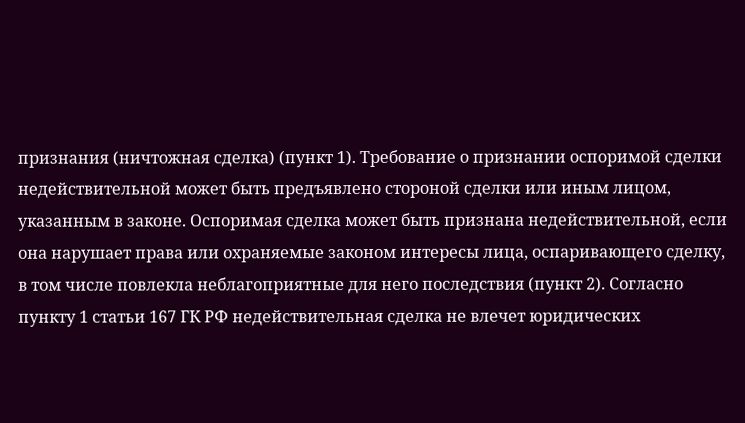признания (ничтожная сделка) (пункт 1). Требование о признании оспоримой сделки недействительной может быть предъявлено стороной сделки или иным лицом, указанным в законе. Оспоримая сделка может быть признана недействительной, если она нарушает права или охраняемые законом интересы лица, оспаривающего сделку, в том числе повлекла неблагоприятные для него последствия (пункт 2). Согласно пункту 1 статьи 167 ГК РФ недействительная сделка не влечет юридических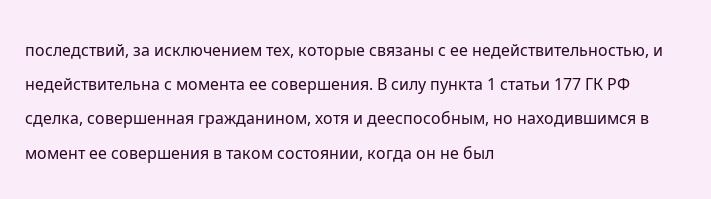последствий, за исключением тех, которые связаны с ее недействительностью, и недействительна с момента ее совершения. В силу пункта 1 статьи 177 ГК РФ сделка, совершенная гражданином, хотя и дееспособным, но находившимся в момент ее совершения в таком состоянии, когда он не был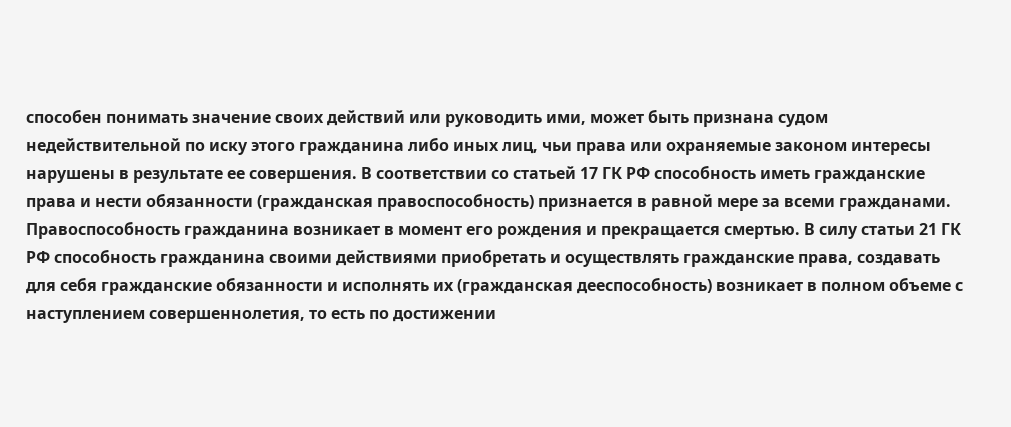способен понимать значение своих действий или руководить ими, может быть признана судом недействительной по иску этого гражданина либо иных лиц, чьи права или охраняемые законом интересы нарушены в результате ее совершения. В соответствии со статьей 17 ГК РФ способность иметь гражданские права и нести обязанности (гражданская правоспособность) признается в равной мере за всеми гражданами. Правоспособность гражданина возникает в момент его рождения и прекращается смертью. В силу статьи 21 ГК РФ способность гражданина своими действиями приобретать и осуществлять гражданские права, создавать для себя гражданские обязанности и исполнять их (гражданская дееспособность) возникает в полном объеме с наступлением совершеннолетия, то есть по достижении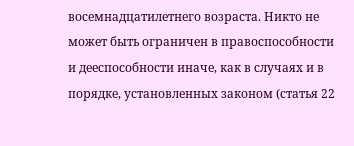восемнадцатилетнего возраста. Никто не может быть ограничен в правоспособности и дееспособности иначе, как в случаях и в порядке, установленных законом (статья 22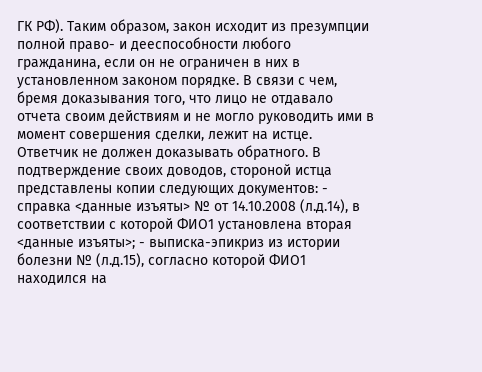ГК РФ). Таким образом, закон исходит из презумпции полной право- и дееспособности любого гражданина, если он не ограничен в них в установленном законом порядке. В связи с чем, бремя доказывания того, что лицо не отдавало отчета своим действиям и не могло руководить ими в момент совершения сделки, лежит на истце. Ответчик не должен доказывать обратного. В подтверждение своих доводов, стороной истца представлены копии следующих документов: - справка <данные изъяты> № от 14.10.2008 (л.д.14), в соответствии с которой ФИО1 установлена вторая <данные изъяты>; - выписка-эпикриз из истории болезни № (л.д.15), согласно которой ФИО1 находился на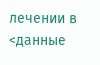лечении в <данные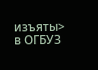изъяты> в ОГБУЗ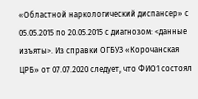«Областной наркологический диспансер» с 05.05.2015 по 20.05.2015 с диагнозом: <данные изъяты>. Из справки ОГБУЗ «Корочанская ЦРБ» от 07.07.2020 следует, что ФИО1 состоял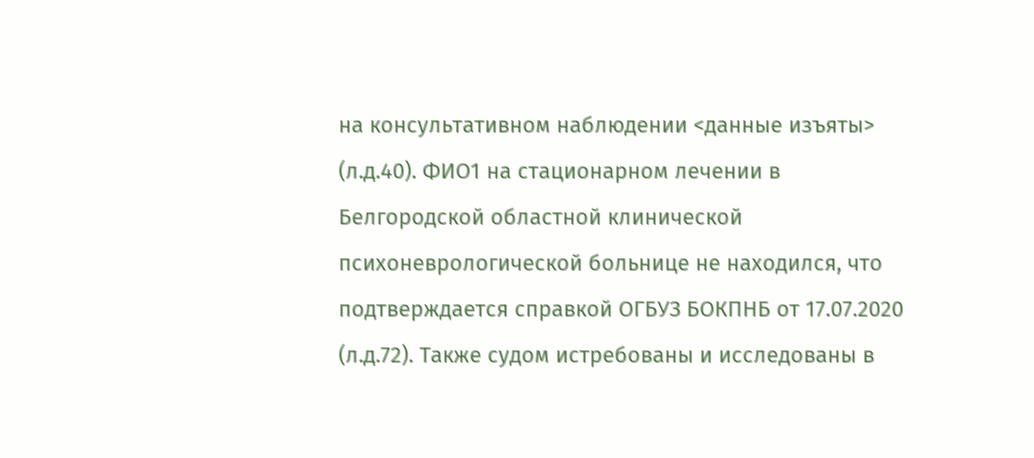на консультативном наблюдении <данные изъяты> (л.д.40). ФИО1 на стационарном лечении в Белгородской областной клинической психоневрологической больнице не находился, что подтверждается справкой ОГБУЗ БОКПНБ от 17.07.2020 (л.д.72). Также судом истребованы и исследованы в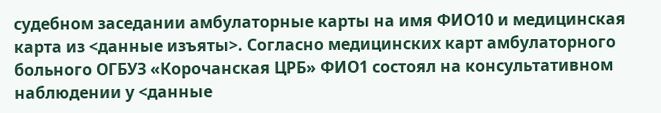судебном заседании амбулаторные карты на имя ФИО10 и медицинская карта из <данные изъяты>. Согласно медицинских карт амбулаторного больного ОГБУЗ «Корочанская ЦРБ» ФИО1 состоял на консультативном наблюдении у <данные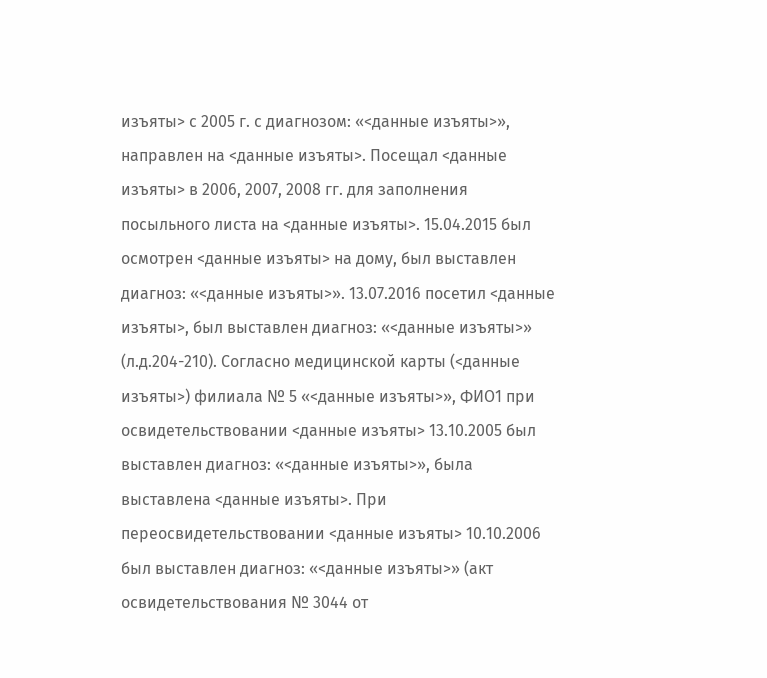изъяты> с 2005 г. с диагнозом: «<данные изъяты>», направлен на <данные изъяты>. Посещал <данные изъяты> в 2006, 2007, 2008 гг. для заполнения посыльного листа на <данные изъяты>. 15.04.2015 был осмотрен <данные изъяты> на дому, был выставлен диагноз: «<данные изъяты>». 13.07.2016 посетил <данные изъяты>, был выставлен диагноз: «<данные изъяты>» (л.д.204-210). Согласно медицинской карты (<данные изъяты>) филиала № 5 «<данные изъяты>», ФИО1 при освидетельствовании <данные изъяты> 13.10.2005 был выставлен диагноз: «<данные изъяты>», была выставлена <данные изъяты>. При переосвидетельствовании <данные изъяты> 10.10.2006 был выставлен диагноз: «<данные изъяты>» (акт освидетельствования № 3044 от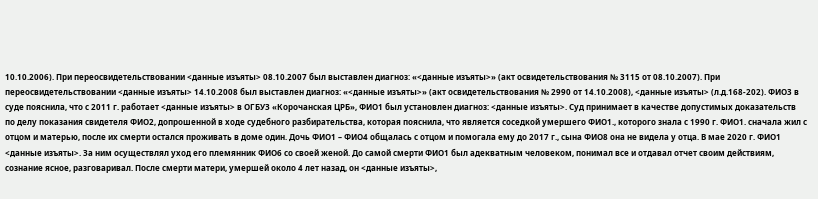10.10.2006). При переосвидетельствовании <данные изъяты> 08.10.2007 был выставлен диагноз: «<данные изъяты>» (акт освидетельствования № 3115 от 08.10.2007). При переосвидетельствовании <данные изъяты> 14.10.2008 был выставлен диагноз: «<данные изъяты>» (акт освидетельствования № 2990 от 14.10.2008), <данные изъяты> (л.д.168-202). ФИО3 в суде пояснила, что с 2011 г. работает <данные изъяты> в ОГБУЗ «Корочанская ЦРБ», ФИО1 был установлен диагноз: <данные изъяты>. Суд принимает в качестве допустимых доказательств по делу показания свидетеля ФИО2, допрошенной в ходе судебного разбирательства, которая пояснила, что является соседкой умершего ФИО1., которого знала с 1990 г. ФИО1. сначала жил с отцом и матерью, после их смерти остался проживать в доме один. Дочь ФИО1 – ФИО4 общалась с отцом и помогала ему до 2017 г., сына ФИО8 она не видела у отца. В мае 2020 г. ФИО1 <данные изъяты>. За ним осуществлял уход его племянник ФИО6 со своей женой. До самой смерти ФИО1 был адекватным человеком, понимал все и отдавал отчет своим действиям, сознание ясное, разговаривал. После смерти матери, умершей около 4 лет назад, он <данные изъяты>,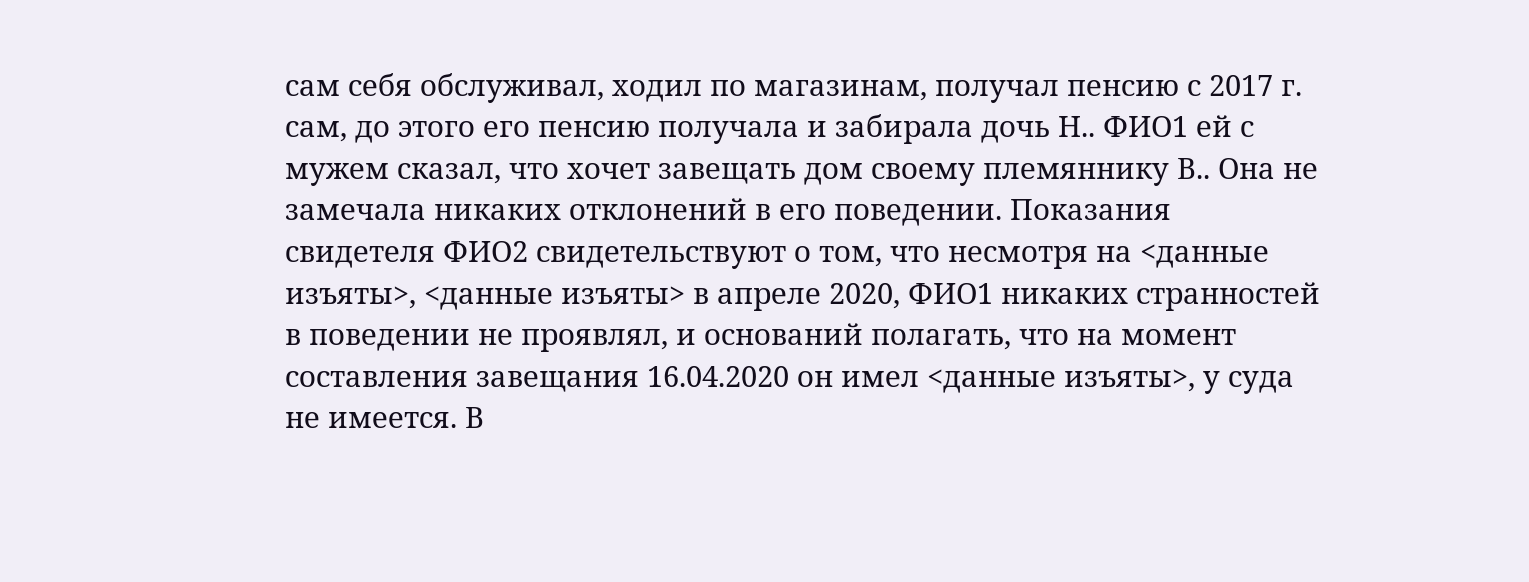сам себя обслуживал, ходил по магазинам, получал пенсию с 2017 г. сам, до этого его пенсию получала и забирала дочь Н.. ФИО1 ей с мужем сказал, что хочет завещать дом своему племяннику В.. Она не замечала никаких отклонений в его поведении. Показания свидетеля ФИО2 свидетельствуют о том, что несмотря на <данные изъяты>, <данные изъяты> в апреле 2020, ФИО1 никаких странностей в поведении не проявлял, и оснований полагать, что на момент составления завещания 16.04.2020 он имел <данные изъяты>, у суда не имеется. В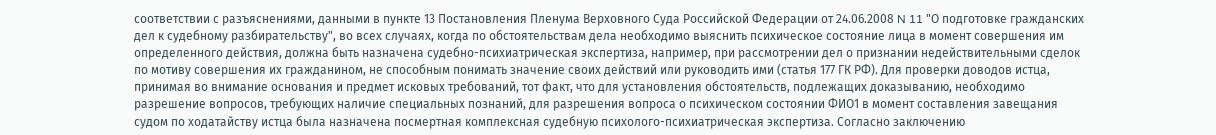соответствии с разъяснениями, данными в пункте 13 Постановления Пленума Верховного Суда Российской Федерации от 24.06.2008 N 11 "О подготовке гражданских дел к судебному разбирательству", во всех случаях, когда по обстоятельствам дела необходимо выяснить психическое состояние лица в момент совершения им определенного действия, должна быть назначена судебно-психиатрическая экспертиза, например, при рассмотрении дел о признании недействительными сделок по мотиву совершения их гражданином, не способным понимать значение своих действий или руководить ими (статья 177 ГК РФ). Для проверки доводов истца, принимая во внимание основания и предмет исковых требований, тот факт, что для установления обстоятельств, подлежащих доказыванию, необходимо разрешение вопросов, требующих наличие специальных познаний, для разрешения вопроса о психическом состоянии ФИО1 в момент составления завещания судом по ходатайству истца была назначена посмертная комплексная судебную психолого-психиатрическая экспертиза. Согласно заключению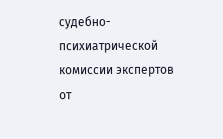судебно-психиатрической комиссии экспертов от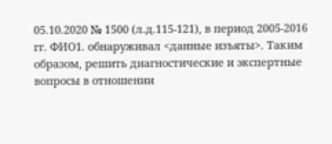05.10.2020 № 1500 (л.д.115-121), в период 2005-2016 гг. ФИО1. обнаруживал <данные изъяты>. Таким образом, решить диагностические и экспертные вопросы в отношении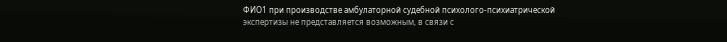ФИО1 при производстве амбулаторной судебной психолого-психиатрической экспертизы не представляется возможным, в связи с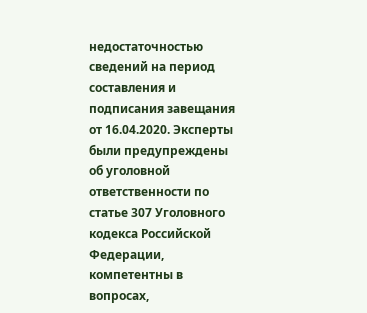недостаточностью сведений на период составления и подписания завещания от 16.04.2020. Эксперты были предупреждены об уголовной ответственности по статье 307 Уголовного кодекса Российской Федерации, компетентны в вопросах,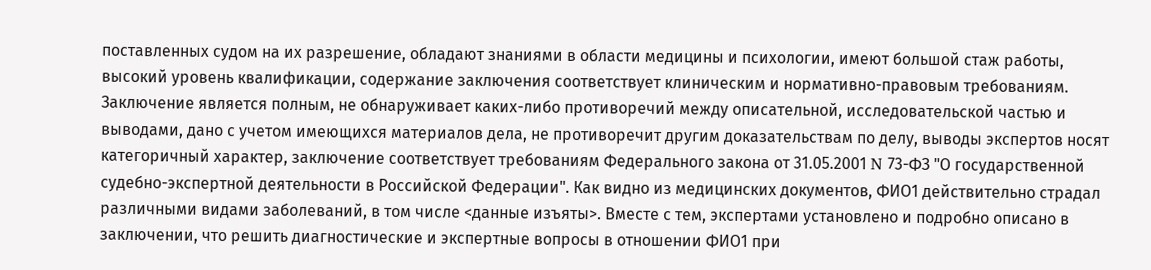поставленных судом на их разрешение, обладают знаниями в области медицины и психологии, имеют большой стаж работы, высокий уровень квалификации, содержание заключения соответствует клиническим и нормативно-правовым требованиям. Заключение является полным, не обнаруживает каких-либо противоречий между описательной, исследовательской частью и выводами, дано с учетом имеющихся материалов дела, не противоречит другим доказательствам по делу, выводы экспертов носят категоричный характер, заключение соответствует требованиям Федерального закона от 31.05.2001 N 73-ФЗ "О государственной судебно-экспертной деятельности в Российской Федерации". Как видно из медицинских документов, ФИО1 действительно страдал различными видами заболеваний, в том числе <данные изъяты>. Вместе с тем, экспертами установлено и подробно описано в заключении, что решить диагностические и экспертные вопросы в отношении ФИО1 при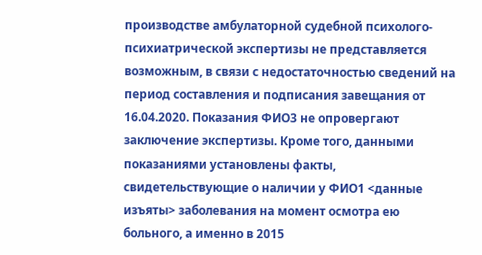производстве амбулаторной судебной психолого-психиатрической экспертизы не представляется возможным, в связи с недостаточностью сведений на период составления и подписания завещания от 16.04.2020. Показания ФИО3 не опровергают заключение экспертизы. Кроме того, данными показаниями установлены факты, свидетельствующие о наличии у ФИО1 <данные изъяты> заболевания на момент осмотра ею больного, а именно в 2015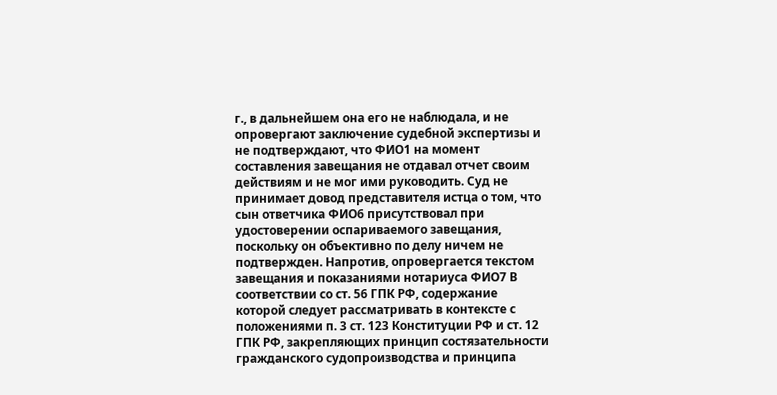г., в дальнейшем она его не наблюдала, и не опровергают заключение судебной экспертизы и не подтверждают, что ФИО1 на момент составления завещания не отдавал отчет своим действиям и не мог ими руководить. Суд не принимает довод представителя истца о том, что сын ответчика ФИО6 присутствовал при удостоверении оспариваемого завещания, поскольку он объективно по делу ничем не подтвержден. Напротив, опровергается текстом завещания и показаниями нотариуса ФИО7 В соответствии со ст. 56 ГПК РФ, содержание которой следует рассматривать в контексте с положениями п. 3 ст. 123 Конституции РФ и ст. 12 ГПК РФ, закрепляющих принцип состязательности гражданского судопроизводства и принципа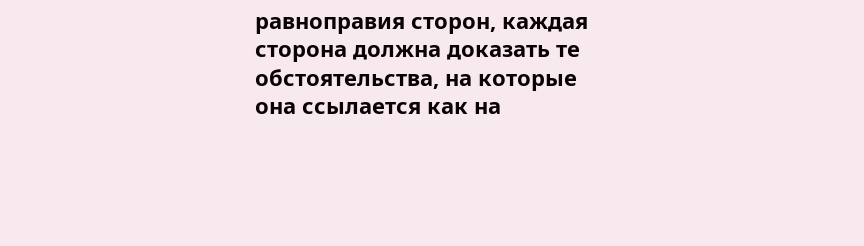равноправия сторон, каждая сторона должна доказать те обстоятельства, на которые она ссылается как на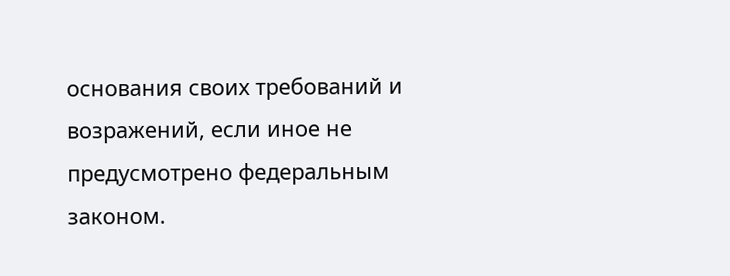основания своих требований и возражений, если иное не предусмотрено федеральным законом.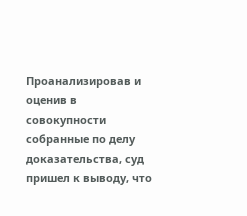Проанализировав и оценив в совокупности собранные по делу доказательства, суд пришел к выводу, что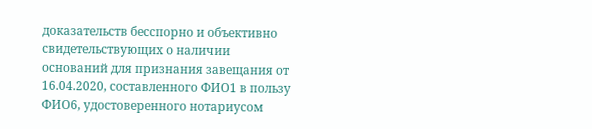доказательств бесспорно и объективно свидетельствующих о наличии оснований для признания завещания от 16.04.2020, составленного ФИО1 в пользу ФИО6, удостоверенного нотариусом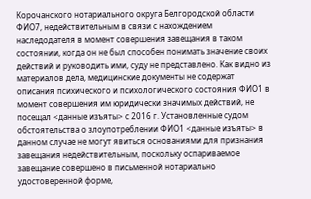Корочанского нотариального округа Белгородской области ФИО7, недействительным в связи с нахождением наследодателя в момент совершения завещания в таком состоянии, когда он не был способен понимать значение своих действий и руководить ими, суду не представлено. Как видно из материалов дела, медицинские документы не содержат описания психического и психологического состояния ФИО1 в момент совершения им юридически значимых действий, не посещал <данные изъяты> с 2016 г. Установленные судом обстоятельства о злоупотреблении ФИО1 <данные изъяты> в данном случае не могут явиться основаниями для признания завещания недействительным, поскольку оспариваемое завещание совершено в письменной нотариально удостоверенной форме,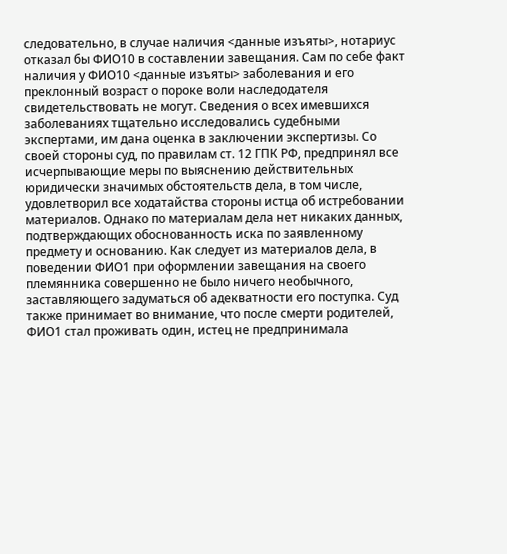следовательно, в случае наличия <данные изъяты>, нотариус отказал бы ФИО10 в составлении завещания. Сам по себе факт наличия у ФИО10 <данные изъяты> заболевания и его преклонный возраст о пороке воли наследодателя свидетельствовать не могут. Сведения о всех имевшихся заболеваниях тщательно исследовались судебными экспертами, им дана оценка в заключении экспертизы. Со своей стороны суд, по правилам ст. 12 ГПК РФ, предпринял все исчерпывающие меры по выяснению действительных юридически значимых обстоятельств дела, в том числе, удовлетворил все ходатайства стороны истца об истребовании материалов. Однако по материалам дела нет никаких данных, подтверждающих обоснованность иска по заявленному предмету и основанию. Как следует из материалов дела, в поведении ФИО1 при оформлении завещания на своего племянника совершенно не было ничего необычного, заставляющего задуматься об адекватности его поступка. Суд также принимает во внимание, что после смерти родителей, ФИО1 стал проживать один, истец не предпринимала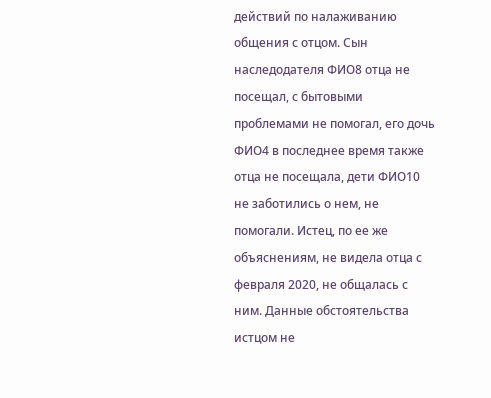действий по налаживанию общения с отцом. Сын наследодателя ФИО8 отца не посещал, с бытовыми проблемами не помогал, его дочь ФИО4 в последнее время также отца не посещала, дети ФИО10 не заботились о нем, не помогали. Истец, по ее же объяснениям, не видела отца с февраля 2020, не общалась с ним. Данные обстоятельства истцом не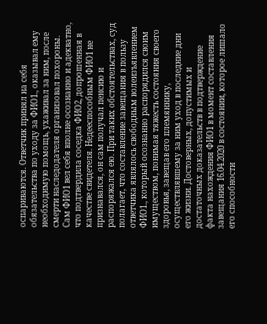оспариваются. Ответчик принял на себя обязательства по уходу за ФИО1., оказывал ему необходимую помощь, ухаживал за ним, после смерти наследодателя организовал похороны. Сам ФИО1 вел себя вполне осознанно и адекватно, что подтвердила соседка ФИО2, допрошенная в качестве свидетеля. Недееспособным ФИО1 не признавался, он сам получал пенсию и распоряжался ею. При таких обстоятельствах, суд полагает, что составление завещания в пользу ответчика являлось свободным волеизъявлением ФИО1., который осознанно распорядился своим имуществом, понимая тяжесть состояния своего здоровья, завещав его племяннику, осуществлявшему за ним уход в последние дни его жизни. Достоверных, допустимых и достаточных доказательств в подтверждение факта нахождения ФИО1 в момент составления завещания 16.04.2020 в состоянии, которое лишало его способности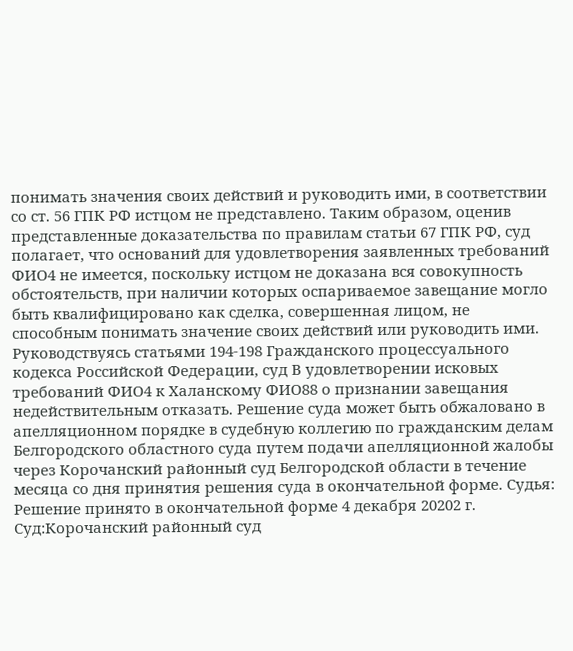понимать значения своих действий и руководить ими, в соответствии со ст. 56 ГПК РФ истцом не представлено. Таким образом, оценив представленные доказательства по правилам статьи 67 ГПК РФ, суд полагает, что оснований для удовлетворения заявленных требований ФИО4 не имеется, поскольку истцом не доказана вся совокупность обстоятельств, при наличии которых оспариваемое завещание могло быть квалифицировано как сделка, совершенная лицом, не способным понимать значение своих действий или руководить ими. Руководствуясь статьями 194-198 Гражданского процессуального кодекса Российской Федерации, суд В удовлетворении исковых требований ФИО4 к Халанскому ФИО88 о признании завещания недействительным отказать. Решение суда может быть обжаловано в апелляционном порядке в судебную коллегию по гражданским делам Белгородского областного суда путем подачи апелляционной жалобы через Корочанский районный суд Белгородской области в течение месяца со дня принятия решения суда в окончательной форме. Судья: Решение принято в окончательной форме 4 декабря 20202 г. Суд:Корочанский районный суд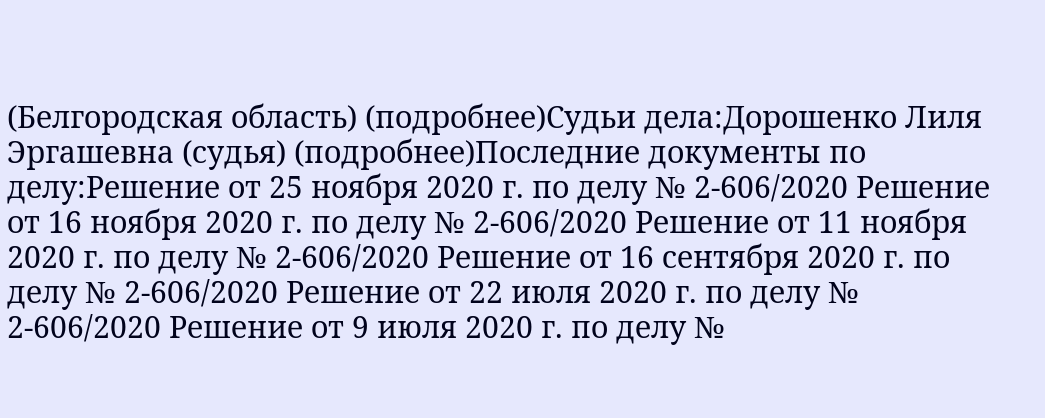(Белгородская область) (подробнее)Судьи дела:Дорошенко Лиля Эргашевна (судья) (подробнее)Последние документы по делу:Решение от 25 ноября 2020 г. по делу № 2-606/2020 Решение от 16 ноября 2020 г. по делу № 2-606/2020 Решение от 11 ноября 2020 г. по делу № 2-606/2020 Решение от 16 сентября 2020 г. по делу № 2-606/2020 Решение от 22 июля 2020 г. по делу № 2-606/2020 Решение от 9 июля 2020 г. по делу №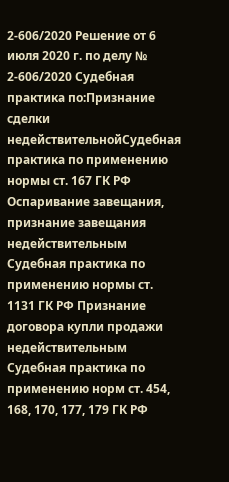2-606/2020 Решение от 6 июля 2020 г. по делу № 2-606/2020 Судебная практика по:Признание сделки недействительнойСудебная практика по применению нормы ст. 167 ГК РФ Оспаривание завещания, признание завещания недействительным Судебная практика по применению нормы ст. 1131 ГК РФ Признание договора купли продажи недействительным Судебная практика по применению норм ст. 454, 168, 170, 177, 179 ГК РФ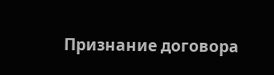Признание договора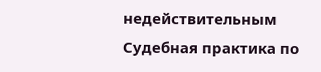недействительным Судебная практика по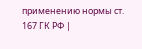применению нормы ст. 167 ГК РФ |